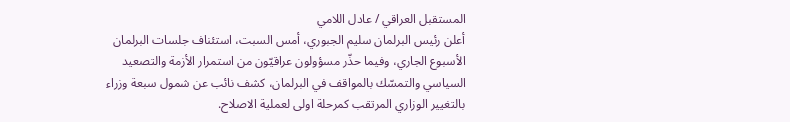المستقبل العراقي / عادل اللامي
أعلن رئيس البرلمان سليم الجبوري، أمس السبت، استئناف جلسات البرلمان الأسبوع الجاري، وفيما حذّر مسؤولون عراقيّون من استمرار الأزمة والتصعيد السياسي والتمسّك بالمواقف في البرلمان، كشف نائب عن شمول سبعة وزراء بالتغيير الوزاري المرتقب كمرحلة اولى لعملية الاصلاح.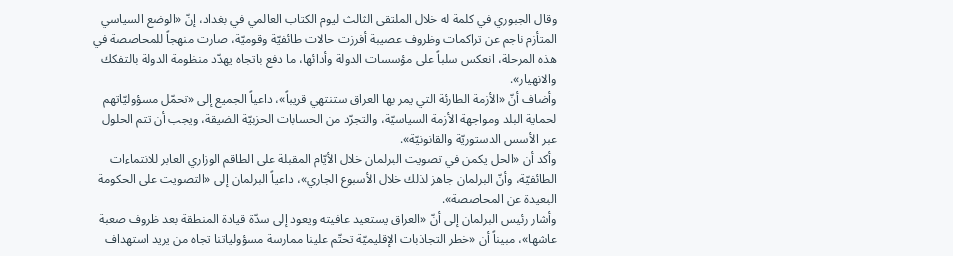وقال الجبوري في كلمة له خلال الملتقى الثالث ليوم الكتاب العالمي في بغداد، إنّ «الوضع السياسي المتأزم ناجم عن تراكمات وظروف عصيبة أفرزت حالات طائفيّة وقوميّة، صارت منهجاً للمحاصصة في هذه المرحلة، انعكس سلباً على مؤسسات الدولة وأدائها، ما دفع باتجاه يهدّد منظومة الدولة بالتفكك والانهيار».
وأضاف أنّ «الأزمة الطارئة التي يمر بها العراق ستنتهي قريباً»، داعياً الجميع إلى «تحمّل مسؤوليّاتهم لحماية البلد ومواجهة الأزمة السياسيّة، والتجرّد من الحسابات الحزبيّة الضيقة، ويجب أن تتم الحلول عبر الأسس الدستوريّة والقانونيّة».
وأكد أن «الحل يكمن في تصويت البرلمان خلال الأيّام المقبلة على الطاقم الوزاري العابر للانتماءات الطائفيّة، وأنّ البرلمان جاهز لذلك خلال الأسبوع الجاري»، داعياً البرلمان إلى «التصويت على الحكومة البعيدة عن المحاصصة».
وأشار رئيس البرلمان إلى أنّ «العراق يستعيد عافيته ويعود إلى سدّة قيادة المنطقة بعد ظروف صعبة عاشها»، مبيناً أن «خطر التجاذبات الإقليميّة تحتّم علينا ممارسة مسؤولياتنا تجاه من يريد استهداف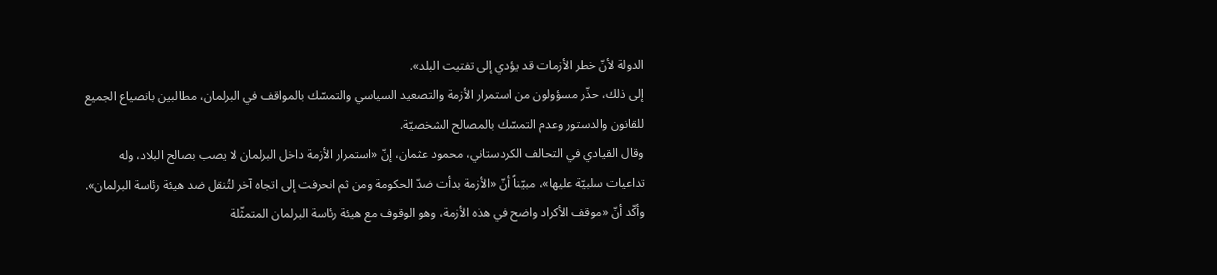الدولة لأنّ خطر الأزمات قد يؤدي إلى تفتيت البلد».
إلى ذلك، حذّر مسؤولون من استمرار الأزمة والتصعيد السياسي والتمسّك بالمواقف في البرلمان، مطالبين بانصياع الجميع للقانون والدستور وعدم التمسّك بالمصالح الشخصيّة.
وقال القيادي في التحالف الكردستاني، محمود عثمان، إنّ «استمرار الأزمة داخل البرلمان لا يصب بصالح البلاد، وله تداعيات سلبيّة عليها»، مبيّناً أنّ «الأزمة بدأت ضدّ الحكومة ومن ثم انحرفت إلى اتجاه آخر لتُنقل ضد هيئة رئاسة البرلمان».
وأكّد أنّ «موقف الأكراد واضح في هذه الأزمة، وهو الوقوف مع هيئة رئاسة البرلمان المتمثّلة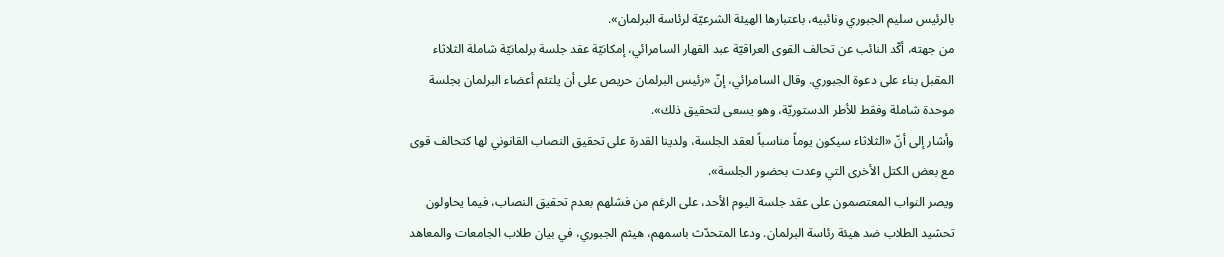بالرئيس سليم الجبوري ونائبيه، باعتبارها الهيئة الشرعيّة لرئاسة البرلمان».
من جهته، أكّد النائب عن تحالف القوى العراقيّة عبد القهار السامرائي، إمكانيّة عقد جلسة برلمانيّة شاملة الثلاثاء المقبل بناء على دعوة الجبوري. وقال السامرائي، إنّ «رئيس البرلمان حريص على أن يلتئم أعضاء البرلمان بجلسة موحدة شاملة وفقط للأطر الدستوريّة، وهو يسعى لتحقيق ذلك».
وأشار إلى أنّ «الثلاثاء سيكون يوماً مناسباً لعقد الجلسة، ولدينا القدرة على تحقيق النصاب القانوني لها كتحالف قوى مع بعض الكتل الأخرى التي وعدت بحضور الجلسة».
ويصر النواب المعتصمون على عقد جلسة اليوم الأحد، على الرغم من فشلهم بعدم تحقيق النصاب، فيما يحاولون تحشيد الطلاب ضد هيئة رئاسة البرلمان. ودعا المتحدّث باسمهم، هيثم الجبوري، في بيان طلاب الجامعات والمعاهد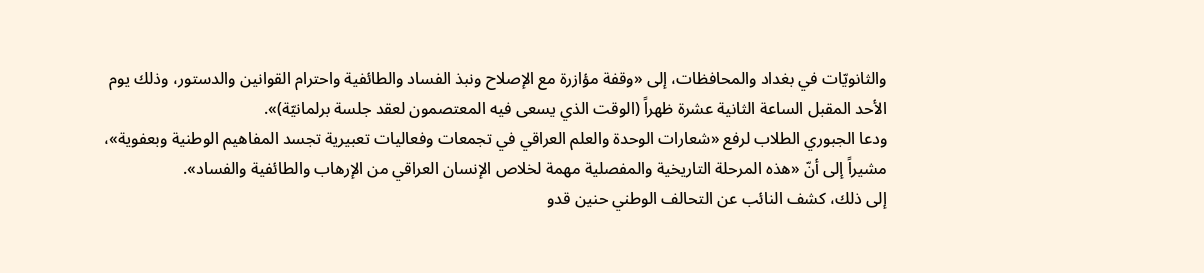والثانويّات في بغداد والمحافظات، إلى «وقفة مؤازرة مع الإصلاح ونبذ الفساد والطائفية واحترام القوانين والدستور، وذلك يوم الأحد المقبل الساعة الثانية عشرة ظهراً (الوقت الذي يسعى فيه المعتصمون لعقد جلسة برلمانيّة)».
ودعا الجبوري الطلاب لرفع «شعارات الوحدة والعلم العراقي في تجمعات وفعاليات تعبيرية تجسد المفاهيم الوطنية وبعفوية»، مشيراً إلى أنّ «هذه المرحلة التاريخية والمفصلية مهمة لخلاص الإنسان العراقي من الإرهاب والطائفية والفساد».
إلى ذلك، كشف النائب عن التحالف الوطني حنين قدو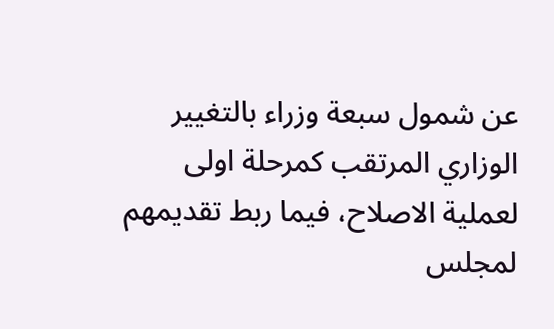عن شمول سبعة وزراء بالتغيير الوزاري المرتقب كمرحلة اولى لعملية الاصلاح، فيما ربط تقديمهم لمجلس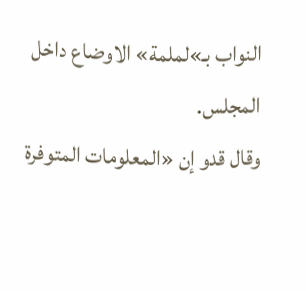النواب بـ»لملمة» الاوضاع داخل المجلس.
وقال قدو إن «المعلومات المتوفرة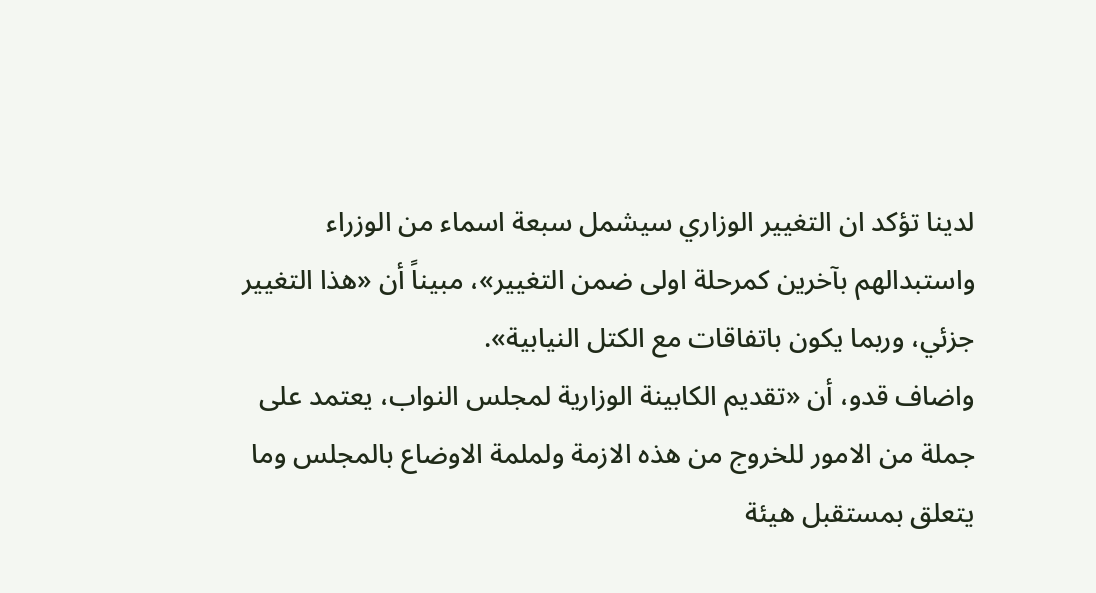لدينا تؤكد ان التغيير الوزاري سيشمل سبعة اسماء من الوزراء واستبدالهم بآخرين كمرحلة اولى ضمن التغيير»، مبيناً أن «هذا التغيير جزئي، وربما يكون باتفاقات مع الكتل النيابية».
واضاف قدو، أن «تقديم الكابينة الوزارية لمجلس النواب، يعتمد على جملة من الامور للخروج من هذه الازمة ولملمة الاوضاع بالمجلس وما يتعلق بمستقبل هيئة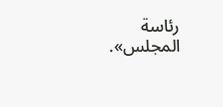رئاسة المجلس».